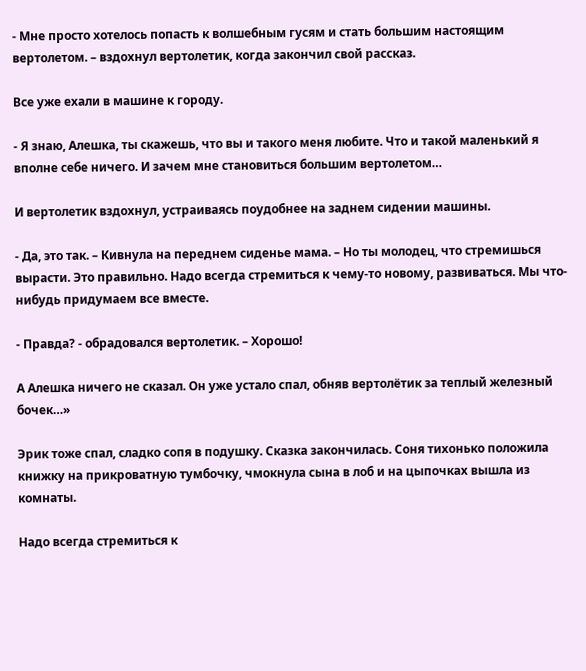- Мне просто хотелось попасть к волшебным гусям и стать большим настоящим вертолетом. – вздохнул вертолетик, когда закончил свой рассказ.

Все уже ехали в машине к городу.

- Я знаю, Алешка, ты скажешь, что вы и такого меня любите. Что и такой маленький я вполне себе ничего. И зачем мне становиться большим вертолетом…

И вертолетик вздохнул, устраиваясь поудобнее на заднем сидении машины.

- Да, это так. – Кивнула на переднем сиденье мама. – Но ты молодец, что стремишься вырасти. Это правильно. Надо всегда стремиться к чему-то новому, развиваться. Мы что-нибудь придумаем все вместе.

- Правда? - обрадовался вертолетик. – Хорошо!

А Алешка ничего не сказал. Он уже устало спал, обняв вертолётик за теплый железный бочек…»

Эрик тоже спал, сладко сопя в подушку. Сказка закончилась. Соня тихонько положила книжку на прикроватную тумбочку, чмокнула сына в лоб и на цыпочках вышла из комнаты.

Надо всегда стремиться к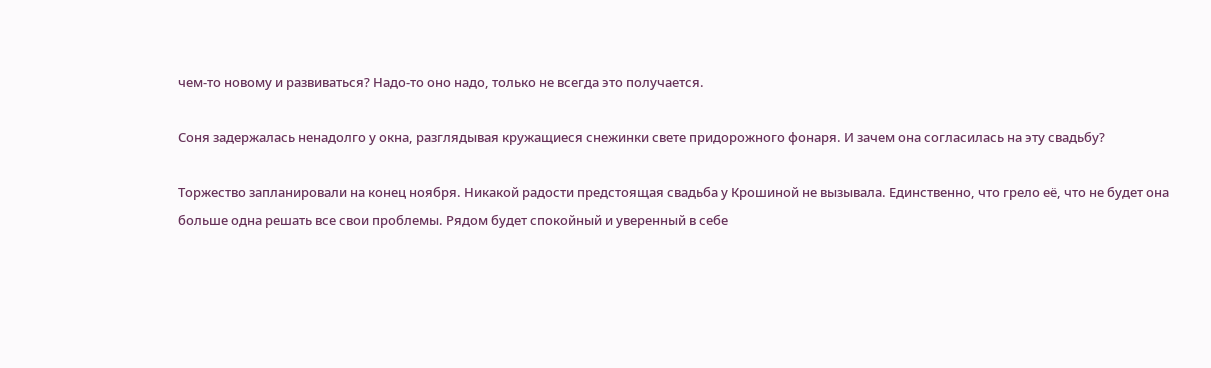чем-то новому и развиваться? Надо-то оно надо, только не всегда это получается.

Соня задержалась ненадолго у окна, разглядывая кружащиеся снежинки свете придорожного фонаря. И зачем она согласилась на эту свадьбу?

Торжество запланировали на конец ноября. Никакой радости предстоящая свадьба у Крошиной не вызывала. Единственно, что грело её, что не будет она больше одна решать все свои проблемы. Рядом будет спокойный и уверенный в себе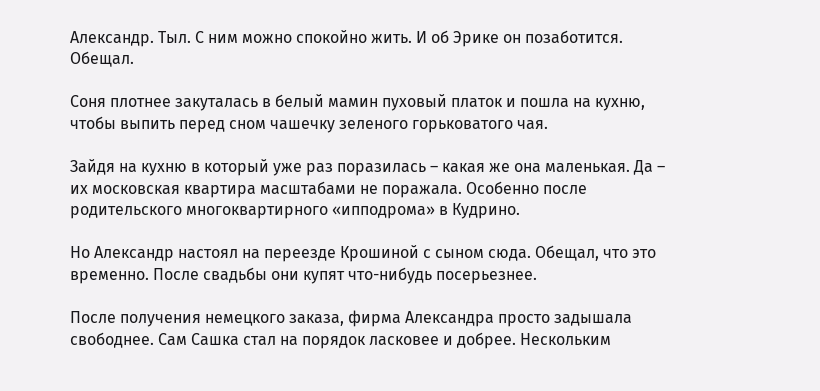Александр. Тыл. С ним можно спокойно жить. И об Эрике он позаботится. Обещал.

Соня плотнее закуталась в белый мамин пуховый платок и пошла на кухню, чтобы выпить перед сном чашечку зеленого горьковатого чая.

Зайдя на кухню в который уже раз поразилась – какая же она маленькая. Да – их московская квартира масштабами не поражала. Особенно после родительского многоквартирного «ипподрома» в Кудрино.

Но Александр настоял на переезде Крошиной с сыном сюда. Обещал, что это временно. После свадьбы они купят что-нибудь посерьезнее.

После получения немецкого заказа, фирма Александра просто задышала свободнее. Сам Сашка стал на порядок ласковее и добрее. Нескольким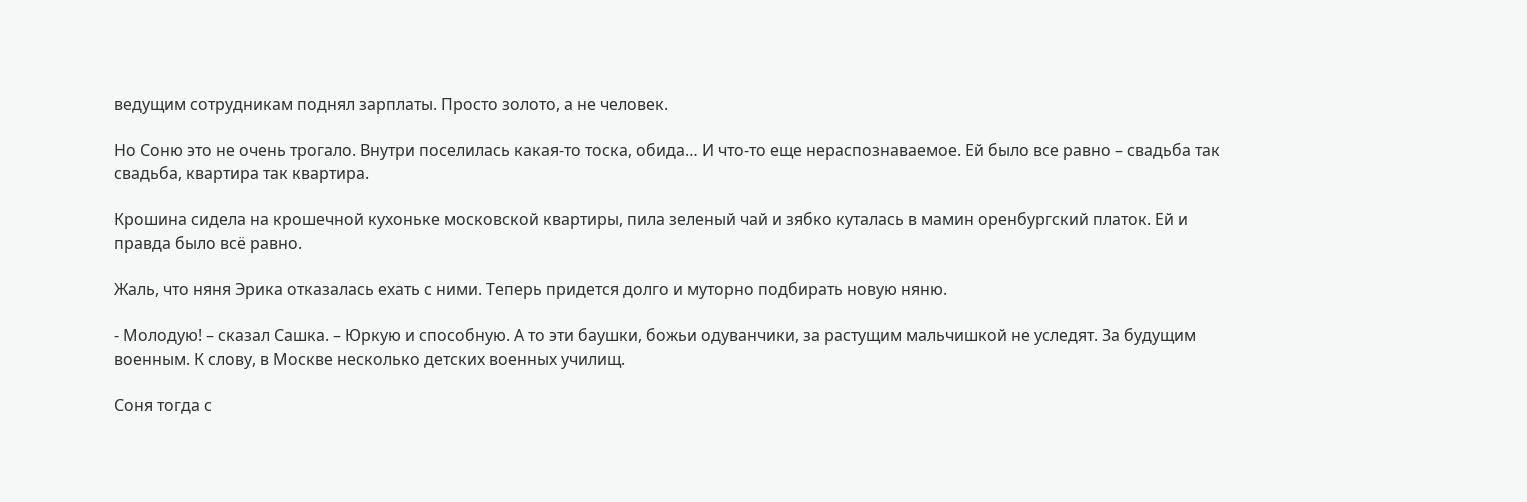ведущим сотрудникам поднял зарплаты. Просто золото, а не человек.

Но Соню это не очень трогало. Внутри поселилась какая-то тоска, обида… И что-то еще нераспознаваемое. Ей было все равно – свадьба так свадьба, квартира так квартира.

Крошина сидела на крошечной кухоньке московской квартиры, пила зеленый чай и зябко куталась в мамин оренбургский платок. Ей и правда было всё равно.

Жаль, что няня Эрика отказалась ехать с ними. Теперь придется долго и муторно подбирать новую няню.

- Молодую! – сказал Сашка. – Юркую и способную. А то эти баушки, божьи одуванчики, за растущим мальчишкой не уследят. За будущим военным. К слову, в Москве несколько детских военных училищ.

Соня тогда с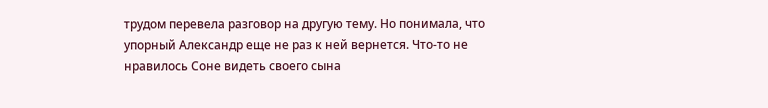трудом перевела разговор на другую тему. Но понимала, что упорный Александр еще не раз к ней вернется. Что-то не нравилось Соне видеть своего сына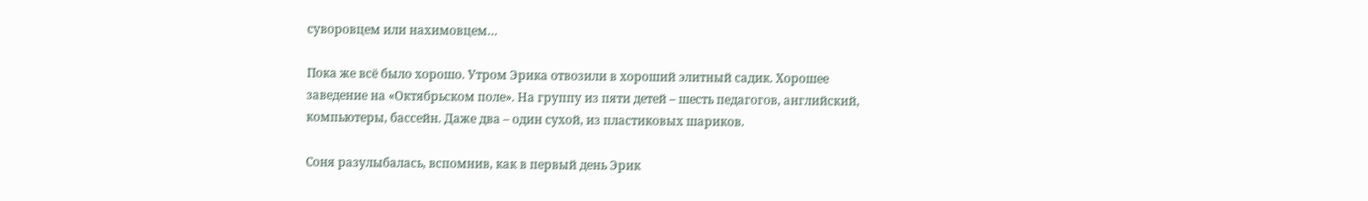суворовцем или нахимовцем…

Пока же всё было хорошо. Утром Эрика отвозили в хороший элитный садик. Хорошее заведение на «Октябрьском поле». На группу из пяти детей – шесть педагогов, английский, компьютеры, бассейн. Даже два – один сухой, из пластиковых шариков.

Соня разулыбалась, вспомнив, как в первый день Эрик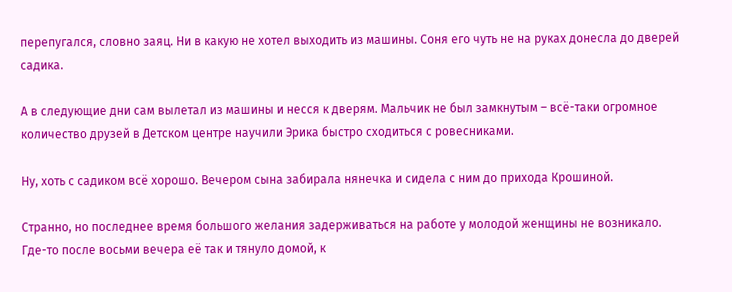перепугался, словно заяц. Ни в какую не хотел выходить из машины. Соня его чуть не на руках донесла до дверей садика.

А в следующие дни сам вылетал из машины и несся к дверям. Мальчик не был замкнутым – всё-таки огромное количество друзей в Детском центре научили Эрика быстро сходиться с ровесниками.

Ну, хоть с садиком всё хорошо. Вечером сына забирала нянечка и сидела с ним до прихода Крошиной.

Странно, но последнее время большого желания задерживаться на работе у молодой женщины не возникало. Где-то после восьми вечера её так и тянуло домой, к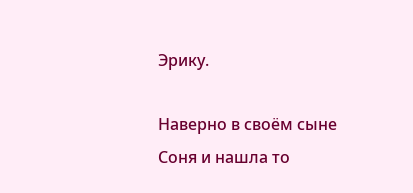Эрику.

Наверно в своём сыне Соня и нашла то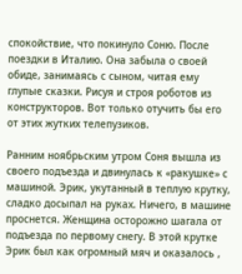спокойствие, что покинуло Соню. После поездки в Италию. Она забыла о своей обиде, занимаясь с сыном, читая ему глупые сказки. Рисуя и строя роботов из конструкторов. Вот только отучить бы его от этих жутких телепузиков.

Ранним ноябрьским утром Соня вышла из своего подъезда и двинулась к «ракушке» с машиной. Эрик, укутанный в теплую крутку, сладко досыпал на руках. Ничего, в машине проснется. Женщина осторожно шагала от подъезда по первому снегу. В этой крутке Эрик был как огромный мяч и оказалось ,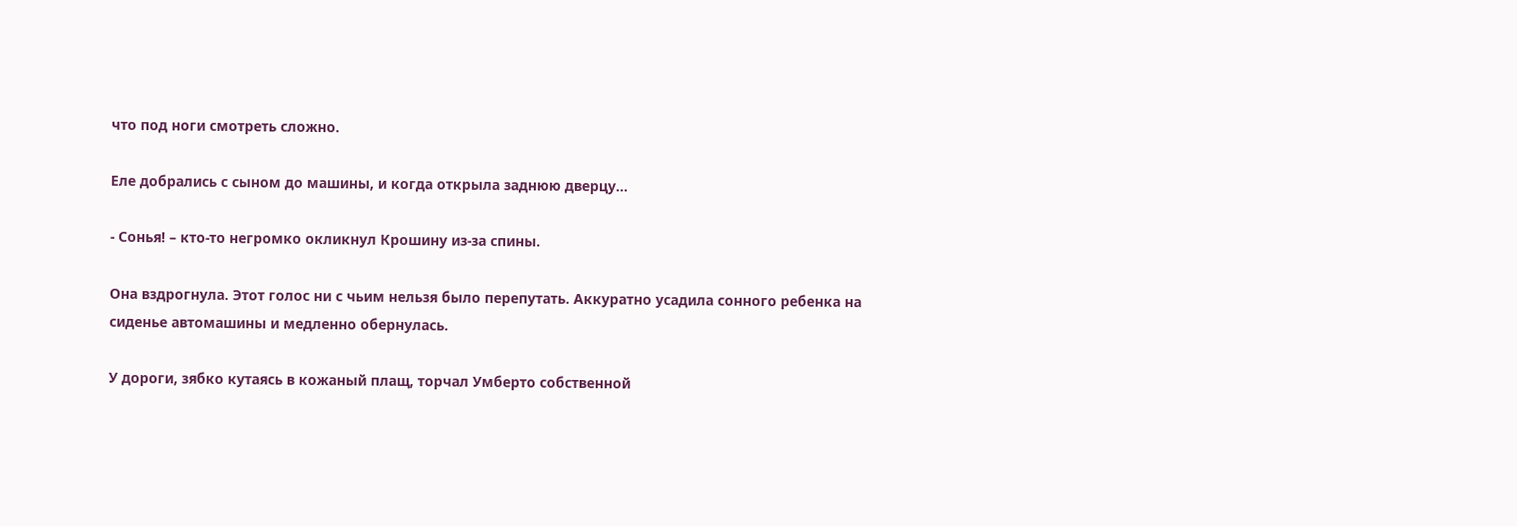что под ноги смотреть сложно.

Еле добрались с сыном до машины, и когда открыла заднюю дверцу…

- Сонья! – кто-то негромко окликнул Крошину из-за спины.

Она вздрогнула. Этот голос ни с чьим нельзя было перепутать. Аккуратно усадила сонного ребенка на сиденье автомашины и медленно обернулась.

У дороги, зябко кутаясь в кожаный плащ, торчал Умберто собственной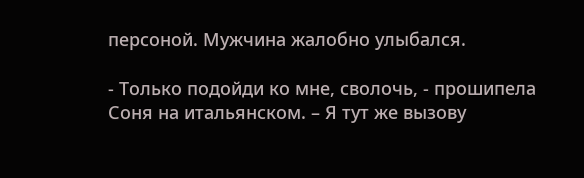персоной. Мужчина жалобно улыбался.

- Только подойди ко мне, сволочь, - прошипела Соня на итальянском. – Я тут же вызову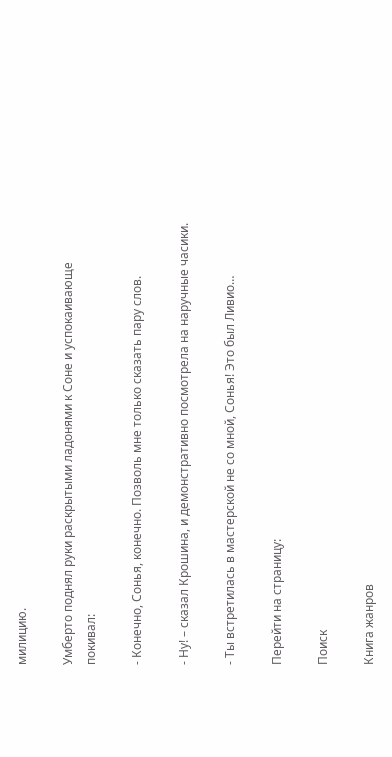милицию.

Умберто поднял руки раскрытыми ладонями к Соне и успокаивающе покивал:

- Конечно, Сонья, конечно. Позволь мне только сказать пару слов.

- Ну! – сказал Крошина, и демонстративно посмотрела на наручные часики.

- Ты встретилась в мастерской не со мной, Сонья! Это был Ливио…

Перейти на страницу:

Поиск

Книга жанров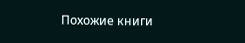Похожие книги